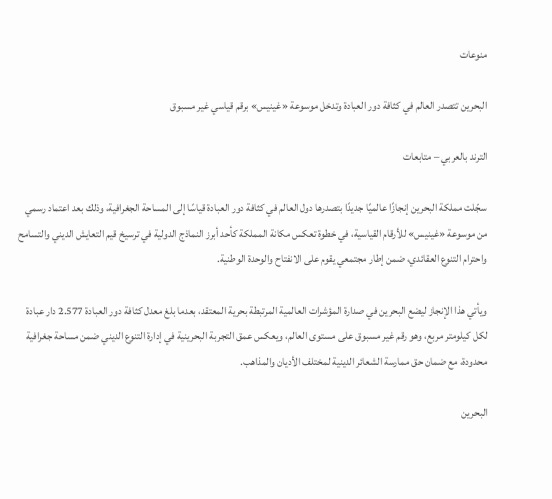منوعات

البحرين تتصدر العالم في كثافة دور العبادة وتدخل موسوعة «غينيس» برقم قياسي غير مسبوق

الترند بالعربي – متابعات

سجّلت مملكة البحرين إنجازًا عالميًا جديدًا بتصدرها دول العالم في كثافة دور العبادة قياسًا إلى المساحة الجغرافية، وذلك بعد اعتماد رسمي من موسوعة «غينيس» للأرقام القياسية، في خطوة تعكس مكانة المملكة كأحد أبرز النماذج الدولية في ترسيخ قيم التعايش الديني والتسامح واحترام التنوع العقائدي، ضمن إطار مجتمعي يقوم على الانفتاح والوحدة الوطنية.

ويأتي هذا الإنجاز ليضع البحرين في صدارة المؤشرات العالمية المرتبطة بحرية المعتقد، بعدما بلغ معدل كثافة دور العبادة 2.577 دار عبادة لكل كيلومتر مربع، وهو رقم غير مسبوق على مستوى العالم، ويعكس عمق التجربة البحرينية في إدارة التنوع الديني ضمن مساحة جغرافية محدودة، مع ضمان حق ممارسة الشعائر الدينية لمختلف الأديان والمذاهب.

البحرين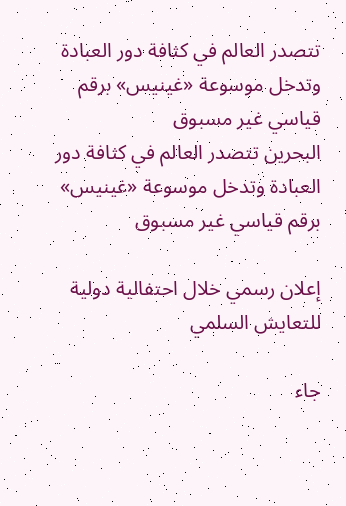تتصدر العالم في كثافة دور العبادة وتدخل موسوعة «غينيس» برقم قياسي غير مسبوق
البحرين تتصدر العالم في كثافة دور العبادة وتدخل موسوعة «غينيس» برقم قياسي غير مسبوق

إعلان رسمي خلال احتفالية دولية للتعايش السلمي

جاء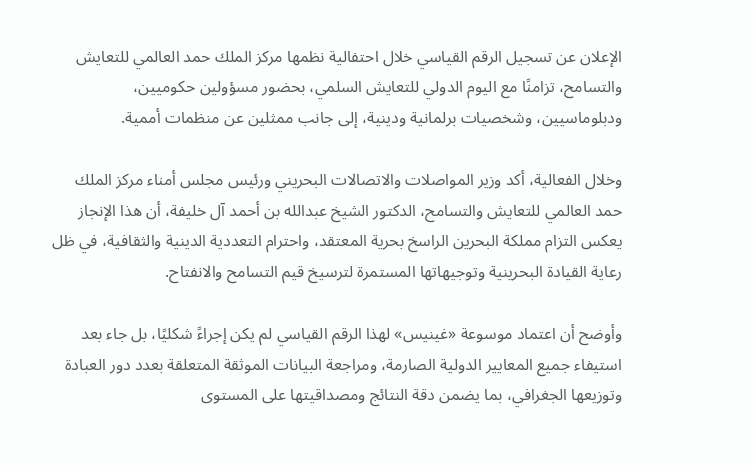الإعلان عن تسجيل الرقم القياسي خلال احتفالية نظمها مركز الملك حمد العالمي للتعايش والتسامح، تزامنًا مع اليوم الدولي للتعايش السلمي، بحضور مسؤولين حكوميين، ودبلوماسيين، وشخصيات برلمانية ودينية، إلى جانب ممثلين عن منظمات أممية.

وخلال الفعالية، أكد وزير المواصلات والاتصالات البحريني ورئيس مجلس أمناء مركز الملك حمد العالمي للتعايش والتسامح، الدكتور الشيخ عبدالله بن أحمد آل خليفة، أن هذا الإنجاز يعكس التزام مملكة البحرين الراسخ بحرية المعتقد، واحترام التعددية الدينية والثقافية، في ظل رعاية القيادة البحرينية وتوجيهاتها المستمرة لترسيخ قيم التسامح والانفتاح.

وأوضح أن اعتماد موسوعة «غينيس» لهذا الرقم القياسي لم يكن إجراءً شكليًا، بل جاء بعد استيفاء جميع المعايير الدولية الصارمة، ومراجعة البيانات الموثقة المتعلقة بعدد دور العبادة وتوزيعها الجغرافي، بما يضمن دقة النتائج ومصداقيتها على المستوى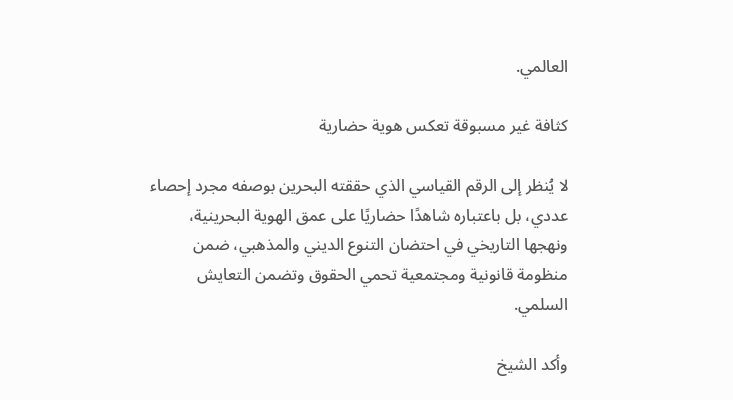العالمي.

كثافة غير مسبوقة تعكس هوية حضارية

لا يُنظر إلى الرقم القياسي الذي حققته البحرين بوصفه مجرد إحصاء عددي، بل باعتباره شاهدًا حضاريًا على عمق الهوية البحرينية، ونهجها التاريخي في احتضان التنوع الديني والمذهبي، ضمن منظومة قانونية ومجتمعية تحمي الحقوق وتضمن التعايش السلمي.

وأكد الشيخ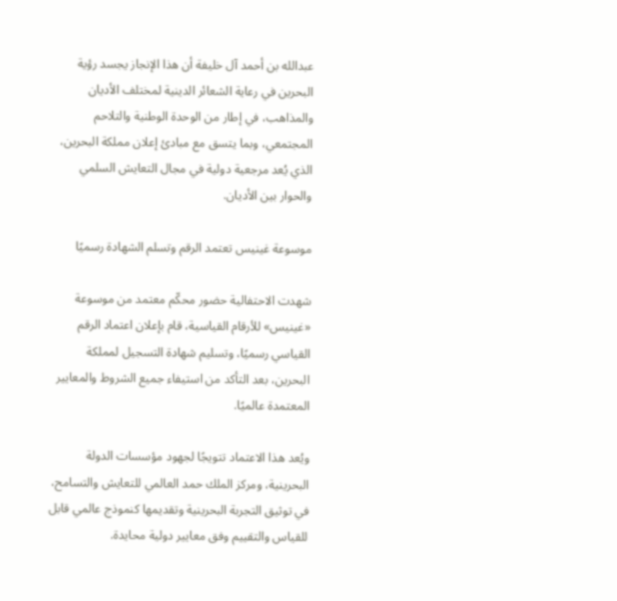عبدالله بن أحمد آل خليفة أن هذا الإنجاز يجسد رؤية البحرين في رعاية الشعائر الدينية لمختلف الأديان والمذاهب، في إطار من الوحدة الوطنية والتلاحم المجتمعي، وبما يتسق مع مبادئ إعلان مملكة البحرين، الذي يُعد مرجعية دولية في مجال التعايش السلمي والحوار بين الأديان.

موسوعة غينيس تعتمد الرقم وتسلم الشهادة رسميًا

شهدت الاحتفالية حضور محكّم معتمد من موسوعة «غينيس» للأرقام القياسية، قام بإعلان اعتماد الرقم القياسي رسميًا، وتسليم شهادة التسجيل لمملكة البحرين، بعد التأكد من استيفاء جميع الشروط والمعايير المعتمدة عالميًا.

ويُعد هذا الاعتماد تتويجًا لجهود مؤسسات الدولة البحرينية، ومركز الملك حمد العالمي للتعايش والتسامح، في توثيق التجربة البحرينية وتقديمها كنموذج عالمي قابل للقياس والتقييم وفق معايير دولية محايدة.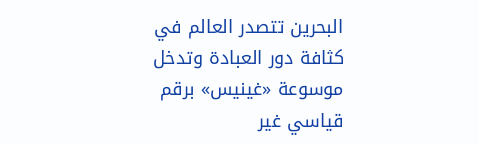البحرين تتصدر العالم في كثافة دور العبادة وتدخل موسوعة «غينيس» برقم قياسي غير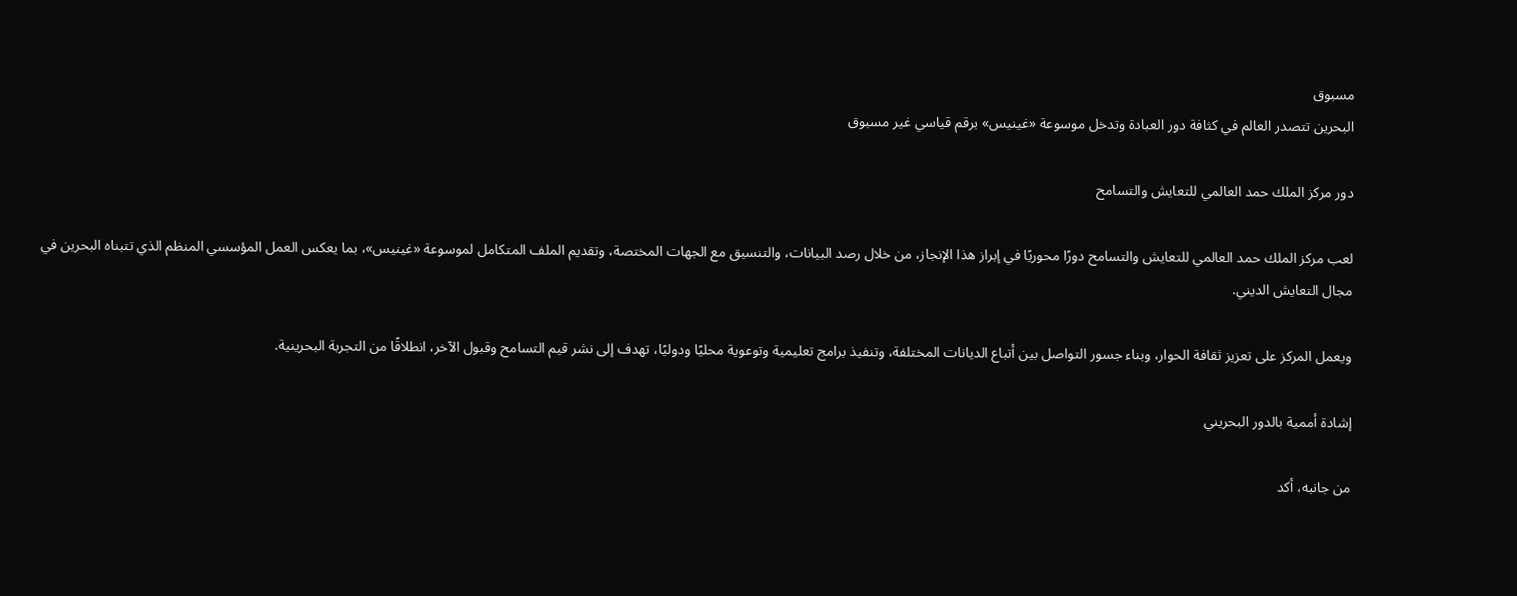مسبوق
البحرين تتصدر العالم في كثافة دور العبادة وتدخل موسوعة «غينيس» برقم قياسي غير مسبوق

دور مركز الملك حمد العالمي للتعايش والتسامح

لعب مركز الملك حمد العالمي للتعايش والتسامح دورًا محوريًا في إبراز هذا الإنجاز، من خلال رصد البيانات، والتنسيق مع الجهات المختصة، وتقديم الملف المتكامل لموسوعة «غينيس»، بما يعكس العمل المؤسسي المنظم الذي تتبناه البحرين في مجال التعايش الديني.

ويعمل المركز على تعزيز ثقافة الحوار، وبناء جسور التواصل بين أتباع الديانات المختلفة، وتنفيذ برامج تعليمية وتوعوية محليًا ودوليًا، تهدف إلى نشر قيم التسامح وقبول الآخر، انطلاقًا من التجربة البحرينية.

إشادة أممية بالدور البحريني

من جانبه، أكد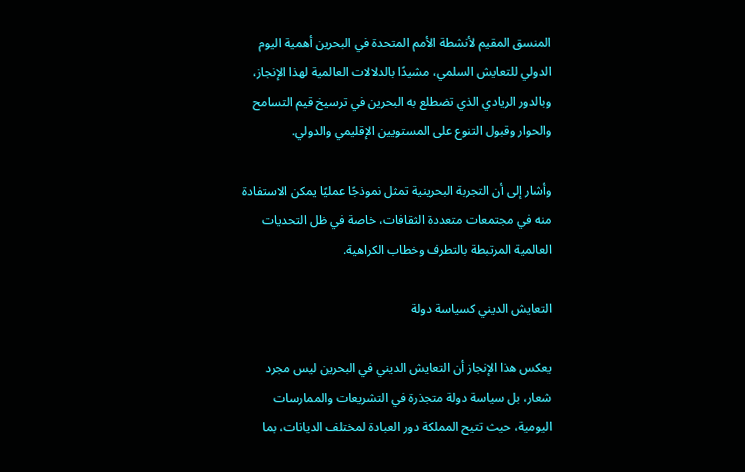المنسق المقيم لأنشطة الأمم المتحدة في البحرين أهمية اليوم الدولي للتعايش السلمي، مشيدًا بالدلالات العالمية لهذا الإنجاز، وبالدور الريادي الذي تضطلع به البحرين في ترسيخ قيم التسامح والحوار وقبول التنوع على المستويين الإقليمي والدولي.

وأشار إلى أن التجربة البحرينية تمثل نموذجًا عمليًا يمكن الاستفادة منه في مجتمعات متعددة الثقافات، خاصة في ظل التحديات العالمية المرتبطة بالتطرف وخطاب الكراهية.

التعايش الديني كسياسة دولة

يعكس هذا الإنجاز أن التعايش الديني في البحرين ليس مجرد شعار، بل سياسة دولة متجذرة في التشريعات والممارسات اليومية، حيث تتيح المملكة دور العبادة لمختلف الديانات، بما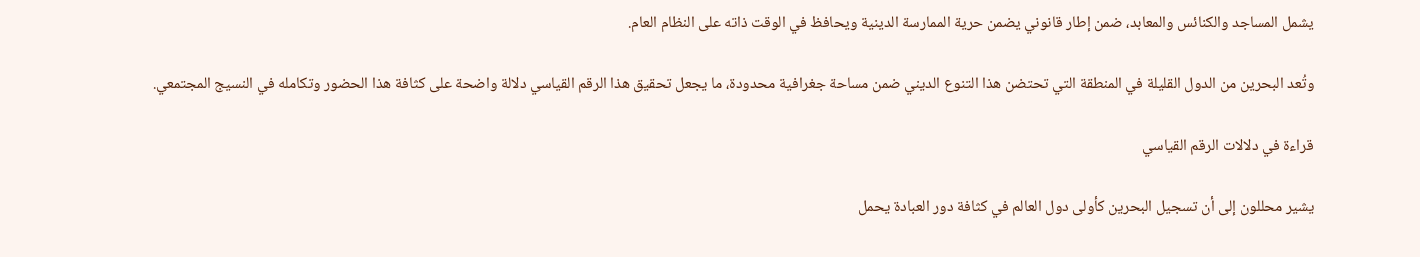يشمل المساجد والكنائس والمعابد، ضمن إطار قانوني يضمن حرية الممارسة الدينية ويحافظ في الوقت ذاته على النظام العام.

وتُعد البحرين من الدول القليلة في المنطقة التي تحتضن هذا التنوع الديني ضمن مساحة جغرافية محدودة، ما يجعل تحقيق هذا الرقم القياسي دلالة واضحة على كثافة هذا الحضور وتكامله في النسيج المجتمعي.

قراءة في دلالات الرقم القياسي

يشير محللون إلى أن تسجيل البحرين كأولى دول العالم في كثافة دور العبادة يحمل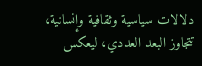دلالات سياسية وثقافية وإنسانية، تتجاوز البعد العددي، ليعكس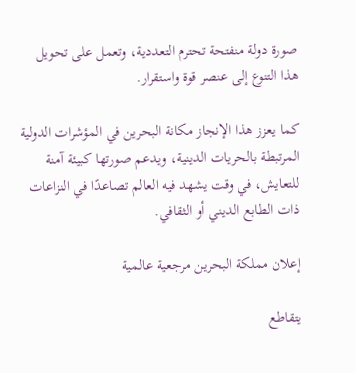صورة دولة منفتحة تحترم التعددية، وتعمل على تحويل هذا التنوع إلى عنصر قوة واستقرار.

كما يعزز هذا الإنجاز مكانة البحرين في المؤشرات الدولية المرتبطة بالحريات الدينية، ويدعم صورتها كبيئة آمنة للتعايش، في وقت يشهد فيه العالم تصاعدًا في النزاعات ذات الطابع الديني أو الثقافي.

إعلان مملكة البحرين مرجعية عالمية

يتقاطع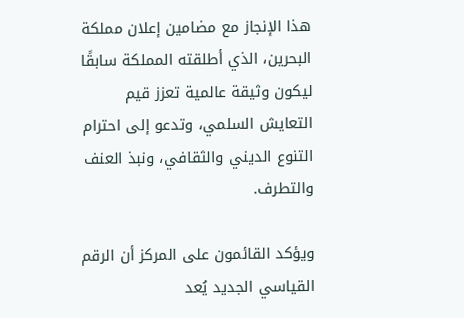هذا الإنجاز مع مضامين إعلان مملكة البحرين، الذي أطلقته المملكة سابقًا ليكون وثيقة عالمية تعزز قيم التعايش السلمي، وتدعو إلى احترام التنوع الديني والثقافي، ونبذ العنف والتطرف.

ويؤكد القائمون على المركز أن الرقم القياسي الجديد يُعد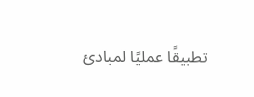تطبيقًا عمليًا لمبادئ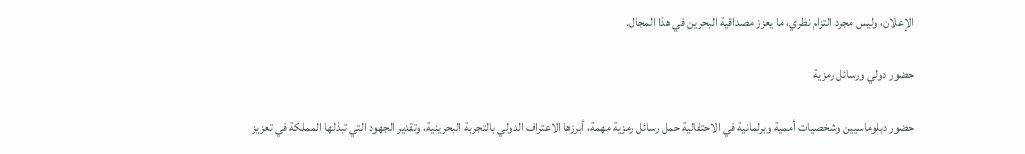الإعلان، وليس مجرد التزام نظري، ما يعزز مصداقية البحرين في هذا المجال.

حضور دولي ورسائل رمزية

حضور دبلوماسيين وشخصيات أممية وبرلمانية في الاحتفالية حمل رسائل رمزية مهمة، أبرزها الاعتراف الدولي بالتجربة البحرينية، وتقدير الجهود التي تبذلها المملكة في تعزيز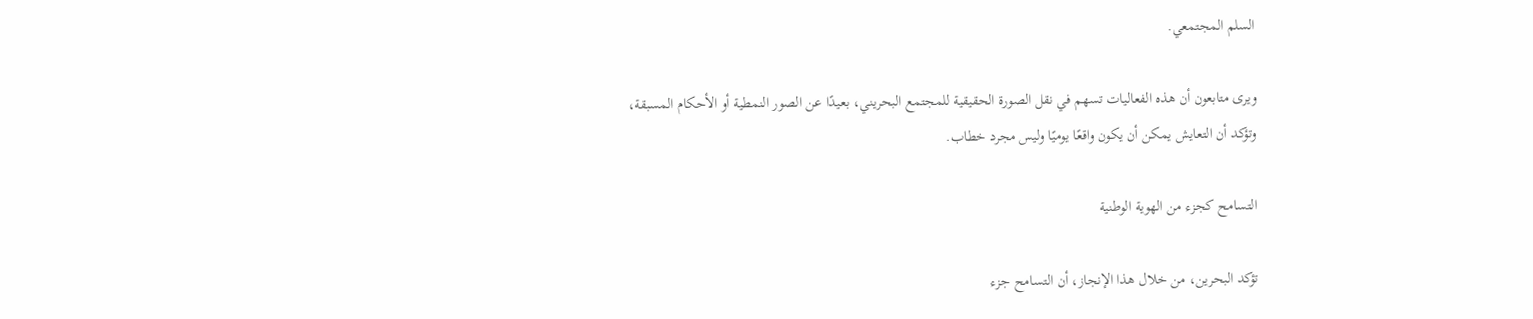السلم المجتمعي.

ويرى متابعون أن هذه الفعاليات تسهم في نقل الصورة الحقيقية للمجتمع البحريني، بعيدًا عن الصور النمطية أو الأحكام المسبقة، وتؤكد أن التعايش يمكن أن يكون واقعًا يوميًا وليس مجرد خطاب.

التسامح كجزء من الهوية الوطنية

تؤكد البحرين، من خلال هذا الإنجاز، أن التسامح جزء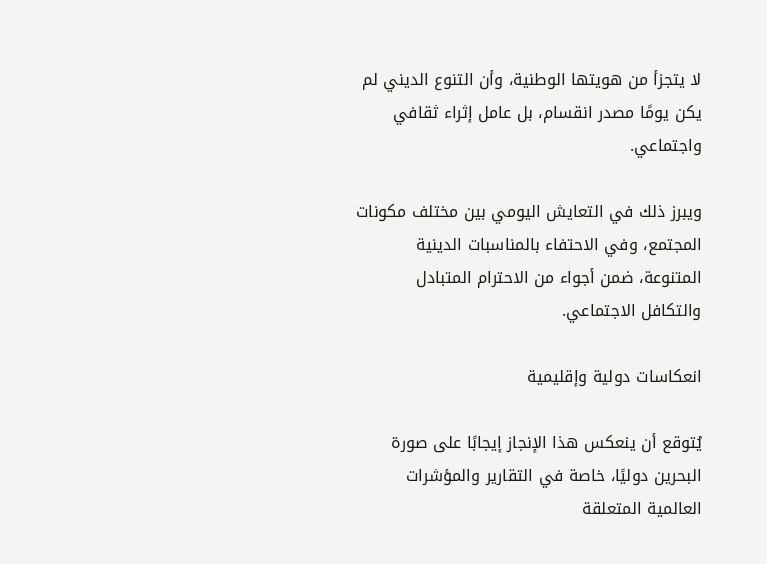لا يتجزأ من هويتها الوطنية، وأن التنوع الديني لم يكن يومًا مصدر انقسام، بل عامل إثراء ثقافي واجتماعي.

ويبرز ذلك في التعايش اليومي بين مختلف مكونات المجتمع، وفي الاحتفاء بالمناسبات الدينية المتنوعة، ضمن أجواء من الاحترام المتبادل والتكافل الاجتماعي.

انعكاسات دولية وإقليمية

يُتوقع أن ينعكس هذا الإنجاز إيجابًا على صورة البحرين دوليًا، خاصة في التقارير والمؤشرات العالمية المتعلقة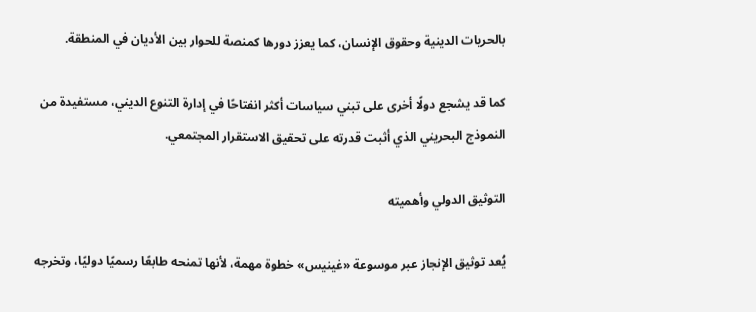بالحريات الدينية وحقوق الإنسان، كما يعزز دورها كمنصة للحوار بين الأديان في المنطقة.

كما قد يشجع دولًا أخرى على تبني سياسات أكثر انفتاحًا في إدارة التنوع الديني، مستفيدة من النموذج البحريني الذي أثبت قدرته على تحقيق الاستقرار المجتمعي.

التوثيق الدولي وأهميته

يُعد توثيق الإنجاز عبر موسوعة «غينيس» خطوة مهمة، لأنها تمنحه طابعًا رسميًا دوليًا، وتخرجه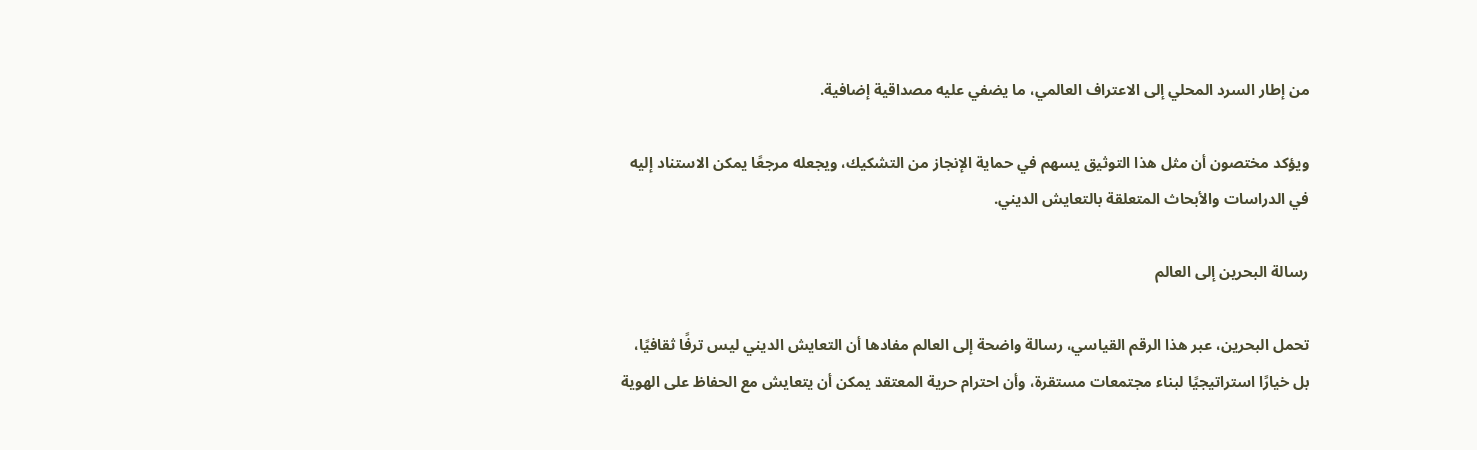من إطار السرد المحلي إلى الاعتراف العالمي، ما يضفي عليه مصداقية إضافية.

ويؤكد مختصون أن مثل هذا التوثيق يسهم في حماية الإنجاز من التشكيك، ويجعله مرجعًا يمكن الاستناد إليه في الدراسات والأبحاث المتعلقة بالتعايش الديني.

رسالة البحرين إلى العالم

تحمل البحرين، عبر هذا الرقم القياسي، رسالة واضحة إلى العالم مفادها أن التعايش الديني ليس ترفًا ثقافيًا، بل خيارًا استراتيجيًا لبناء مجتمعات مستقرة، وأن احترام حرية المعتقد يمكن أن يتعايش مع الحفاظ على الهوية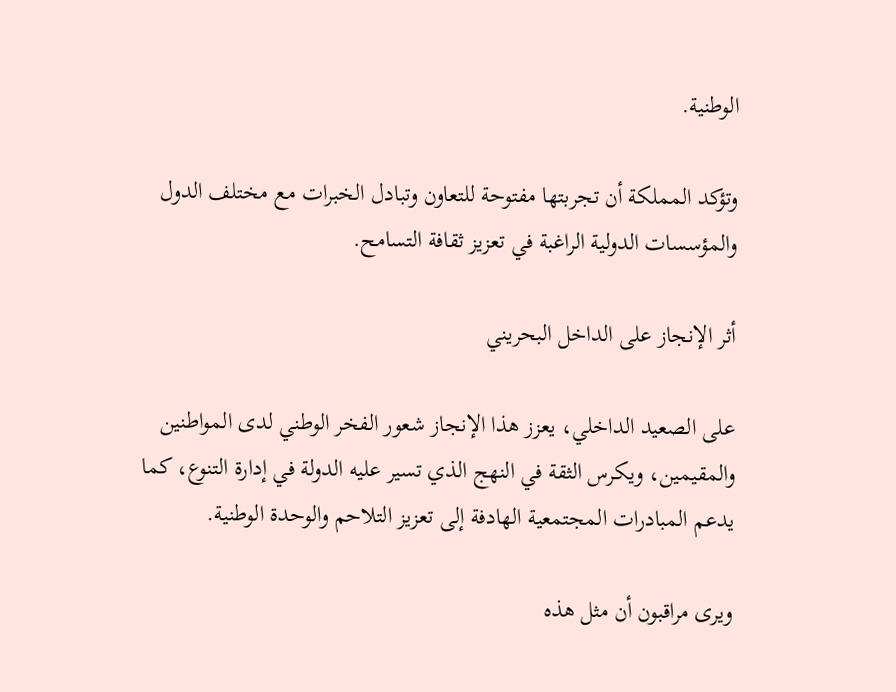الوطنية.

وتؤكد المملكة أن تجربتها مفتوحة للتعاون وتبادل الخبرات مع مختلف الدول والمؤسسات الدولية الراغبة في تعزيز ثقافة التسامح.

أثر الإنجاز على الداخل البحريني

على الصعيد الداخلي، يعزز هذا الإنجاز شعور الفخر الوطني لدى المواطنين والمقيمين، ويكرس الثقة في النهج الذي تسير عليه الدولة في إدارة التنوع، كما يدعم المبادرات المجتمعية الهادفة إلى تعزيز التلاحم والوحدة الوطنية.

ويرى مراقبون أن مثل هذه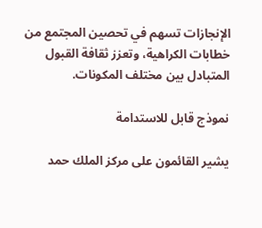الإنجازات تسهم في تحصين المجتمع من خطابات الكراهية، وتعزز ثقافة القبول المتبادل بين مختلف المكونات.

نموذج قابل للاستدامة

يشير القائمون على مركز الملك حمد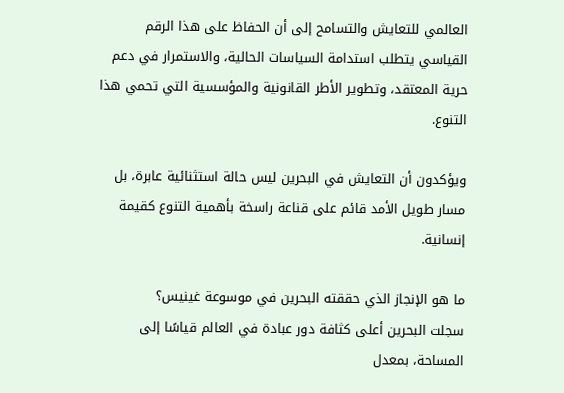العالمي للتعايش والتسامح إلى أن الحفاظ على هذا الرقم القياسي يتطلب استدامة السياسات الحالية، والاستمرار في دعم حرية المعتقد، وتطوير الأطر القانونية والمؤسسية التي تحمي هذا التنوع.

ويؤكدون أن التعايش في البحرين ليس حالة استثنائية عابرة، بل مسار طويل الأمد قائم على قناعة راسخة بأهمية التنوع كقيمة إنسانية.

ما هو الإنجاز الذي حققته البحرين في موسوعة غينيس؟
سجلت البحرين أعلى كثافة دور عبادة في العالم قياسًا إلى المساحة، بمعدل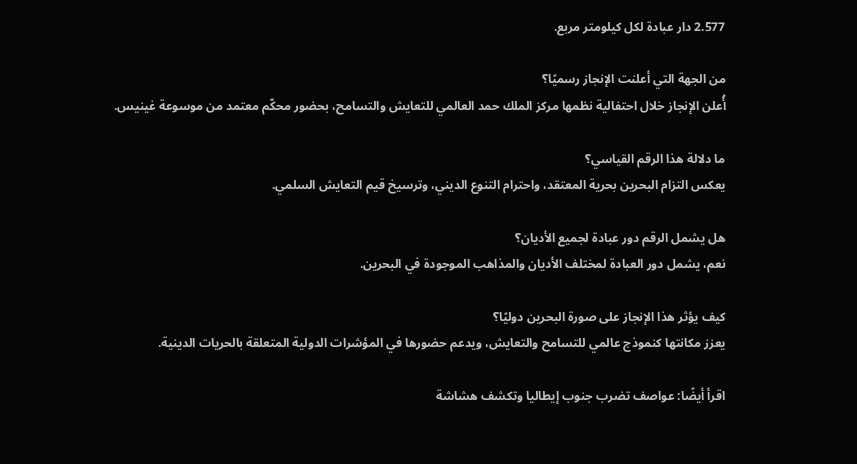2.577 دار عبادة لكل كيلومتر مربع.

من الجهة التي أعلنت الإنجاز رسميًا؟
أُعلن الإنجاز خلال احتفالية نظمها مركز الملك حمد العالمي للتعايش والتسامح، بحضور محكّم معتمد من موسوعة غينيس.

ما دلالة هذا الرقم القياسي؟
يعكس التزام البحرين بحرية المعتقد، واحترام التنوع الديني، وترسيخ قيم التعايش السلمي.

هل يشمل الرقم دور عبادة لجميع الأديان؟
نعم، يشمل دور العبادة لمختلف الأديان والمذاهب الموجودة في البحرين.

كيف يؤثر هذا الإنجاز على صورة البحرين دوليًا؟
يعزز مكانتها كنموذج عالمي للتسامح والتعايش، ويدعم حضورها في المؤشرات الدولية المتعلقة بالحريات الدينية.

اقرأ أيضًا: عواصف تضرب جنوب إيطاليا وتكشف هشاشة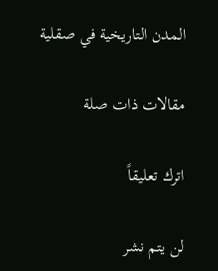المدن التاريخية في صقلية

مقالات ذات صلة

اترك تعليقاً

لن يتم نشر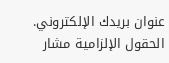عنوان بريدك الإلكتروني. الحقول الإلزامية مشار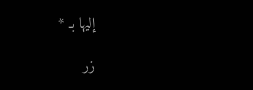إليها بـ *

زر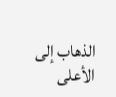الذهاب إلى الأعلى